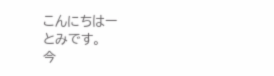こんにちはー
とみです。
今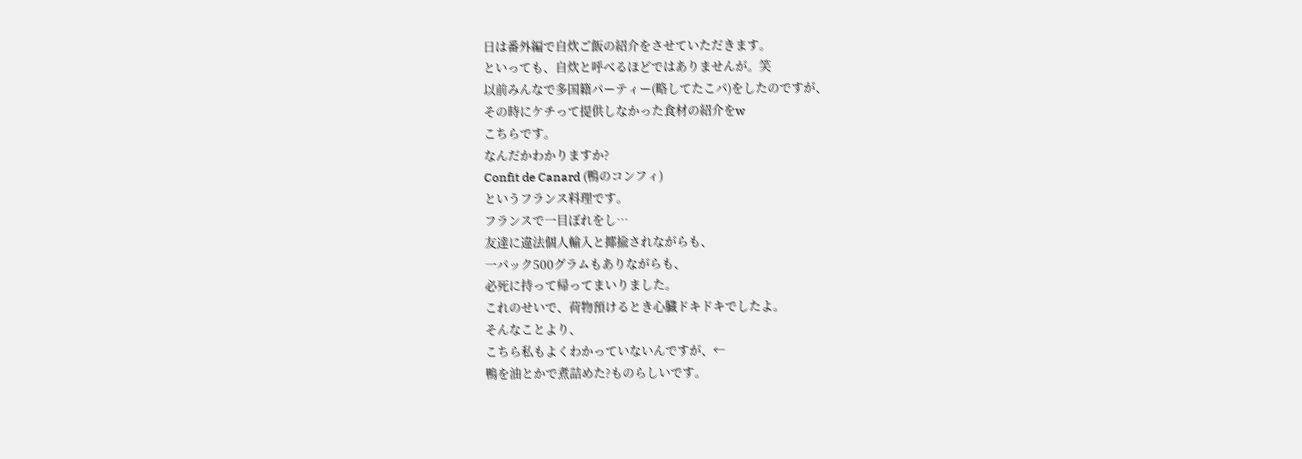日は番外編で自炊ご飯の紹介をさせていただきます。
といっても、自炊と呼べるほどではありませんが。笑
以前みんなで多国籍パーティー(略してたこパ)をしたのですが、
その時にケチって提供しなかった食材の紹介をw
こちらです。
なんだかわかりますか?
Confit de Canard (鴨のコンフィ)
というフランス料理です。
フランスで一目ぼれをし…
友達に違法個人輸入と揶揄されながらも、
一パック500グラムもありながらも、
必死に持って帰ってまいりました。
これのせいで、荷物預けるとき心臓ドキドキでしたよ。
そんなことより、
こちら私もよくわかっていないんですが、←
鴨を油とかで煮詰めた?ものらしいです。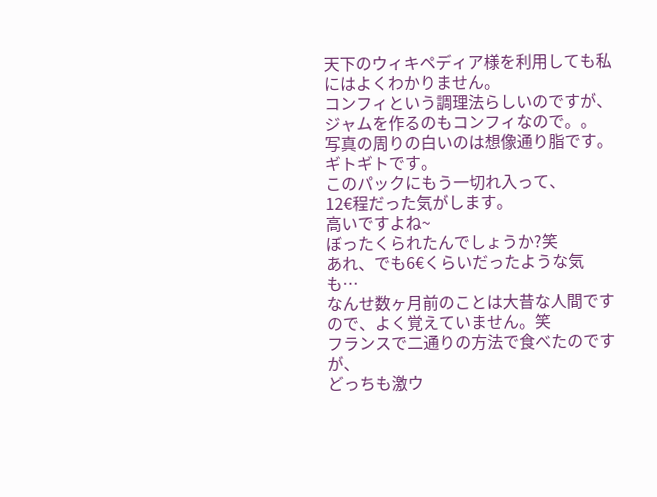天下のウィキペディア様を利用しても私にはよくわかりません。
コンフィという調理法らしいのですが、
ジャムを作るのもコンフィなので。。
写真の周りの白いのは想像通り脂です。
ギトギトです。
このパックにもう一切れ入って、
12€程だった気がします。
高いですよね~
ぼったくられたんでしょうか?笑
あれ、でも6€くらいだったような気も…
なんせ数ヶ月前のことは大昔な人間ですので、よく覚えていません。笑
フランスで二通りの方法で食べたのですが、
どっちも激ウ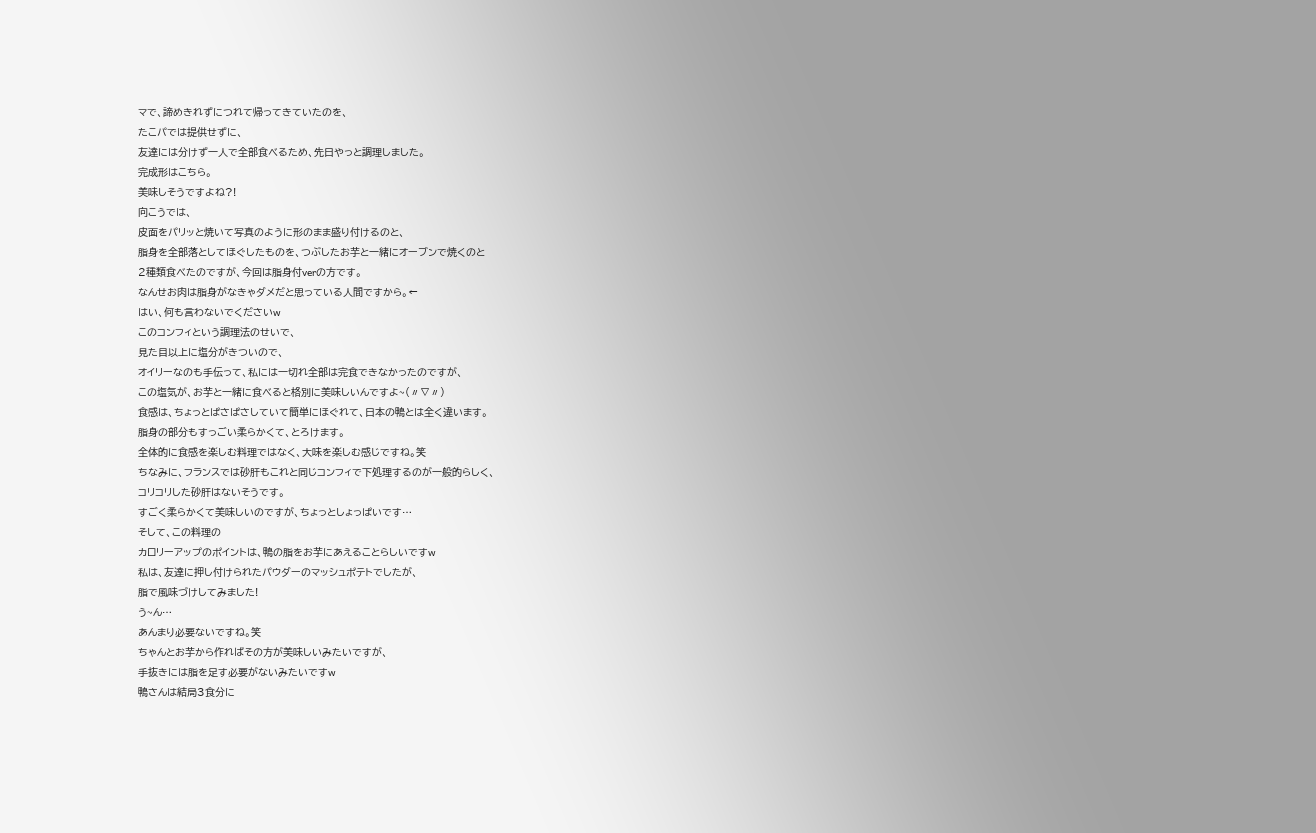マで、諦めきれずにつれて帰ってきていたのを、
たこパでは提供せずに、
友達には分けず一人で全部食べるため、先日やっと調理しました。
完成形はこちら。
美味しそうですよね?!
向こうでは、
皮面をパリッと焼いて写真のように形のまま盛り付けるのと、
脂身を全部落としてほぐしたものを、つぶしたお芋と一緒にオーブンで焼くのと
2種類食べたのですが、今回は脂身付verの方です。
なんせお肉は脂身がなきゃダメだと思っている人間ですから。←
はい、何も言わないでくださいw
このコンフィという調理法のせいで、
見た目以上に塩分がきついので、
オイリーなのも手伝って、私には一切れ全部は完食できなかったのですが、
この塩気が、お芋と一緒に食べると格別に美味しいんですよ~(〃∇〃)
食感は、ちょっとぱさぱさしていて簡単にほぐれて、日本の鴨とは全く違います。
脂身の部分もすっごい柔らかくて、とろけます。
全体的に食感を楽しむ料理ではなく、大味を楽しむ感じですね。笑
ちなみに、フランスでは砂肝もこれと同じコンフィで下処理するのが一般的らしく、
コリコリした砂肝はないそうです。
すごく柔らかくて美味しいのですが、ちょっとしょっぱいです…
そして、この料理の
カロリーアップのポイントは、鴨の脂をお芋にあえることらしいですw
私は、友達に押し付けられたパウダーのマッシュポテトでしたが、
脂で風味づけしてみました!
う~ん…
あんまり必要ないですね。笑
ちゃんとお芋から作ればその方が美味しいみたいですが、
手抜きには脂を足す必要がないみたいですw
鴨さんは結局3食分に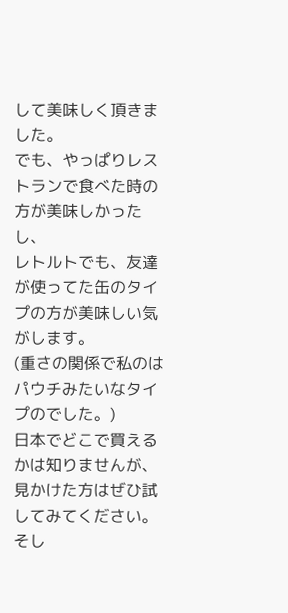して美味しく頂きました。
でも、やっぱりレストランで食べた時の方が美味しかったし、
レトルトでも、友達が使ってた缶のタイプの方が美味しい気がします。
(重さの関係で私のはパウチみたいなタイプのでした。)
日本でどこで買えるかは知りませんが、見かけた方はぜひ試してみてください。
そし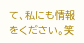て、私にも情報をください。笑